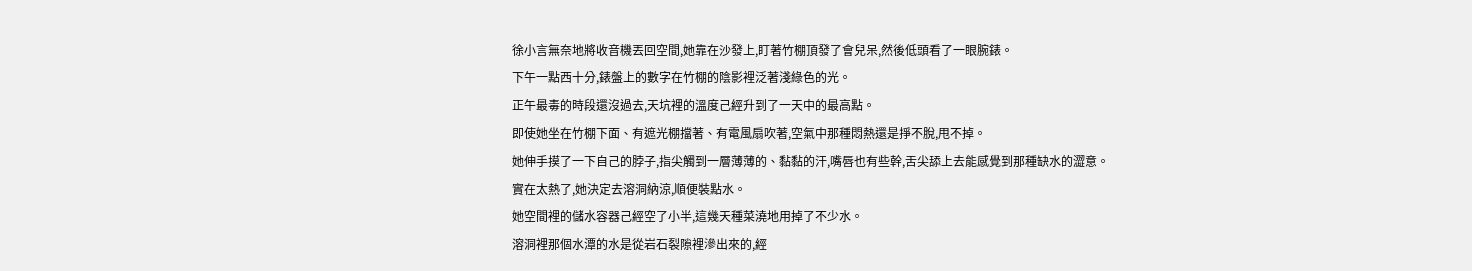徐小言無奈地將收音機丟回空間,她靠在沙發上,盯著竹棚頂發了會兒呆,然後低頭看了一眼腕錶。
下午一點西十分,錶盤上的數字在竹棚的陰影裡泛著淺綠色的光。
正午最毒的時段還沒過去,天坑裡的溫度己經升到了一天中的最高點。
即使她坐在竹棚下面、有遮光棚擋著、有電風扇吹著,空氣中那種悶熱還是掙不脫,甩不掉。
她伸手摸了一下自己的脖子,指尖觸到一層薄薄的、黏黏的汗,嘴唇也有些幹,舌尖舔上去能感覺到那種缺水的澀意。
實在太熱了,她決定去溶洞納涼,順便裝點水。
她空間裡的儲水容器己經空了小半,這幾天種菜澆地用掉了不少水。
溶洞裡那個水潭的水是從岩石裂隙裡滲出來的,經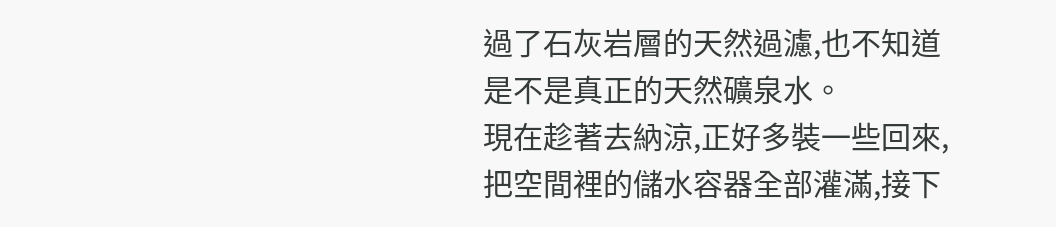過了石灰岩層的天然過濾,也不知道是不是真正的天然礦泉水。
現在趁著去納涼,正好多裝一些回來,把空間裡的儲水容器全部灌滿,接下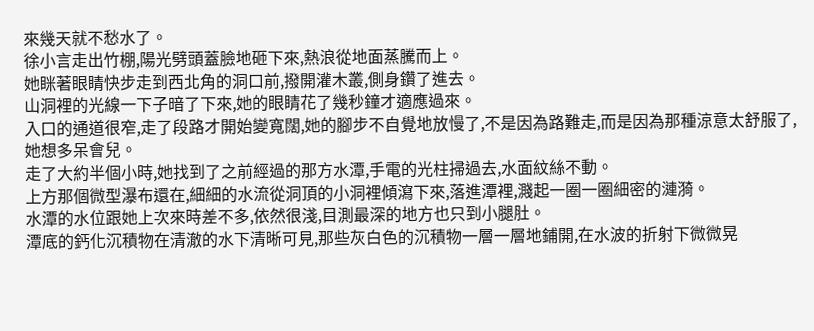來幾天就不愁水了。
徐小言走出竹棚,陽光劈頭蓋臉地砸下來,熱浪從地面蒸騰而上。
她眯著眼睛快步走到西北角的洞口前,撥開灌木叢,側身鑽了進去。
山洞裡的光線一下子暗了下來,她的眼睛花了幾秒鐘才適應過來。
入口的通道很窄,走了段路才開始變寬闊,她的腳步不自覺地放慢了,不是因為路難走,而是因為那種涼意太舒服了,她想多呆會兒。
走了大約半個小時,她找到了之前經過的那方水潭,手電的光柱掃過去,水面紋絲不動。
上方那個微型瀑布還在,細細的水流從洞頂的小洞裡傾瀉下來,落進潭裡,濺起一圈一圈細密的漣漪。
水潭的水位跟她上次來時差不多,依然很淺,目測最深的地方也只到小腿肚。
潭底的鈣化沉積物在清澈的水下清晰可見,那些灰白色的沉積物一層一層地鋪開,在水波的折射下微微晃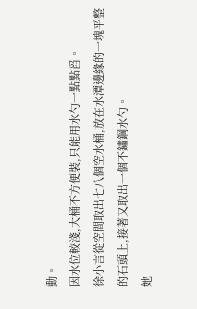動。
因水位較淺,大桶不方便裝,只能用水勺一點點舀。
徐小言從空間取出七八個空水桶,放在水潭邊緣的一塊平整的石頭上,接著又取出一個不鏽鋼水勺。
她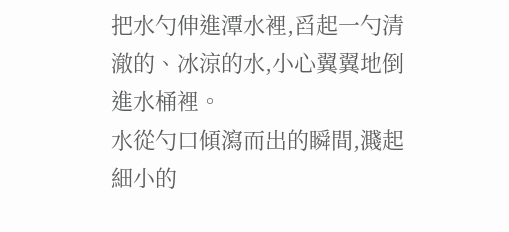把水勺伸進潭水裡,舀起一勺清澈的、冰涼的水,小心翼翼地倒進水桶裡。
水從勺口傾瀉而出的瞬間,濺起細小的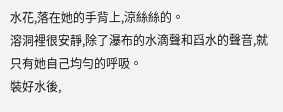水花,落在她的手背上,涼絲絲的。
溶洞裡很安靜,除了瀑布的水滴聲和舀水的聲音,就只有她自己均勻的呼吸。
裝好水後,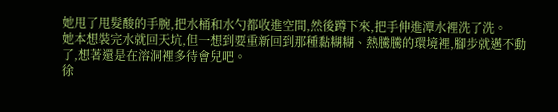她甩了甩髮酸的手腕,把水桶和水勺都收進空間,然後蹲下來,把手伸進潭水裡洗了洗。
她本想裝完水就回天坑,但一想到要重新回到那種黏糊糊、熱騰騰的環境裡,腳步就邁不動了,想著還是在溶洞裡多待會兒吧。
徐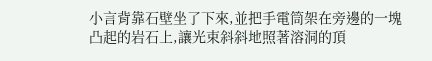小言背靠石壁坐了下來,並把手電筒架在旁邊的一塊凸起的岩石上,讓光束斜斜地照著溶洞的頂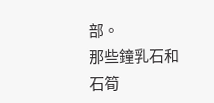部。
那些鐘乳石和石筍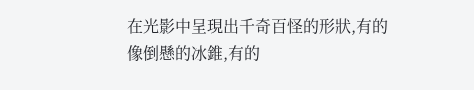在光影中呈現出千奇百怪的形狀,有的像倒懸的冰錐,有的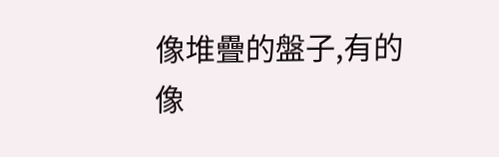像堆疊的盤子,有的像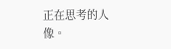正在思考的人像。